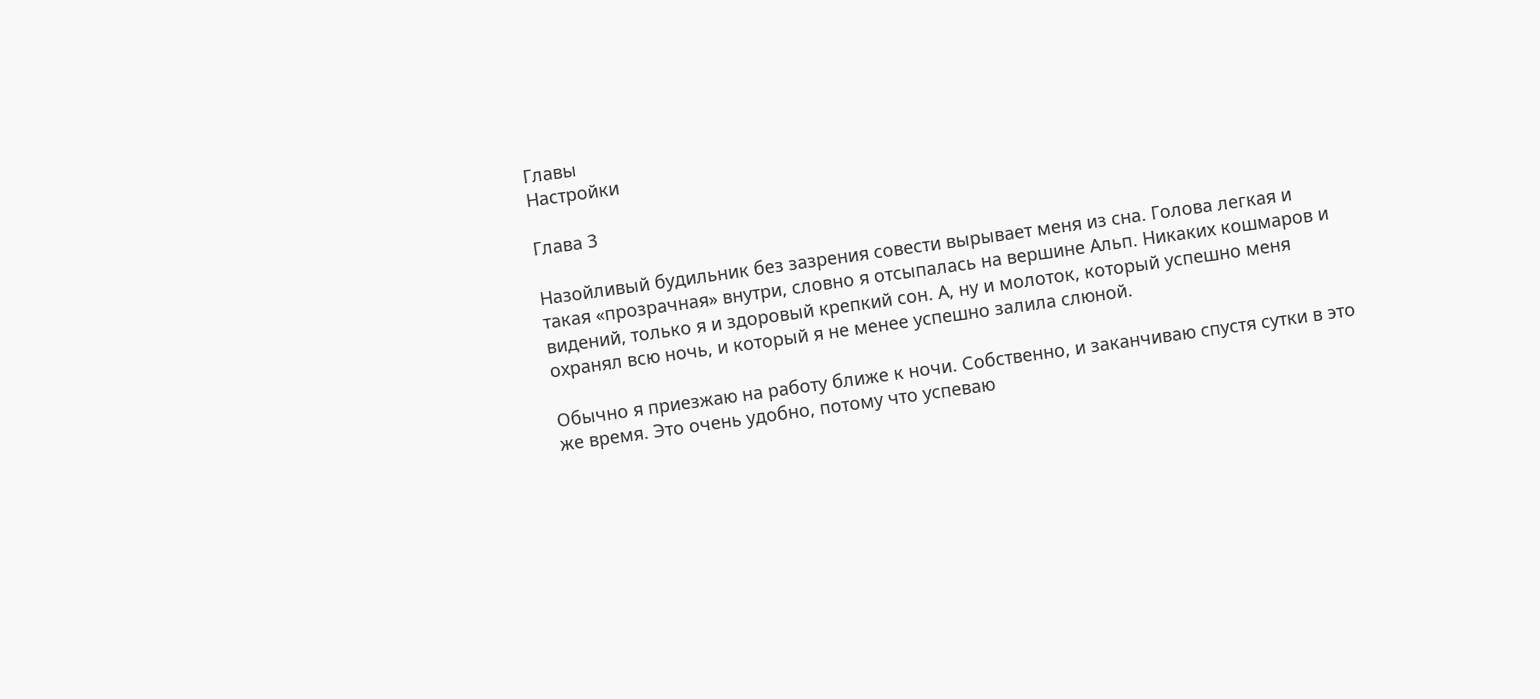Главы
Настройки

Глава 3

Назойливый будильник без зазрения совести вырывает меня из сна. Голова легкая и такая «прозрачная» внутри, словно я отсыпалась на вершине Альп. Никаких кошмаров и видений, только я и здоровый крепкий сон. А, ну и молоток, который успешно меня охранял всю ночь, и который я не менее успешно залила слюной.

Обычно я приезжаю на работу ближе к ночи. Собственно, и заканчиваю спустя сутки в это же время. Это очень удобно, потому что успеваю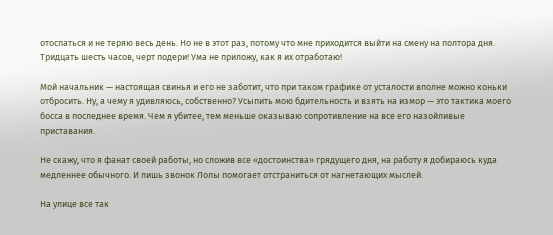отоспаться и не теряю весь день. Но не в этот раз, потому что мне приходится выйти на смену на полтора дня. Тридцать шесть часов, черт подери! Ума не приложу, как я их отработаю!

Мой начальник — настоящая свинья и его не заботит, что при таком графике от усталости вполне можно коньки отбросить. Ну, а чему я удивляюсь, собственно? Усыпить мою бдительность и взять на измор — это тактика моего босса в последнее время. Чем я убитее, тем меньше оказываю сопротивление на все его назойливые приставания.

Не скажу, что я фанат своей работы, но сложив все «достоинства» грядущего дня, на работу я добираюсь куда медленнее обычного. И лишь звонок Лолы помогает отстраниться от нагнетающих мыслей.

На улице все так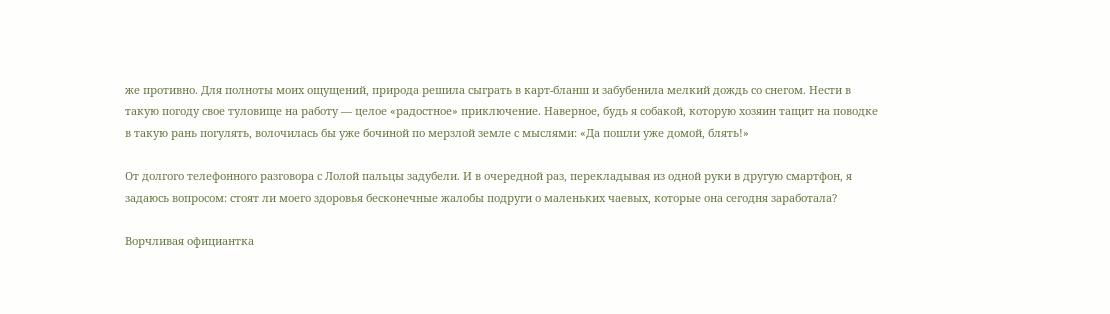же противно. Для полноты моих ощущений, природа решила сыграть в карт-бланш и забубенила мелкий дождь со снегом. Нести в такую погоду свое туловище на работу — целое «радостное» приключение. Наверное, будь я собакой, которую хозяин тащит на поводке в такую рань погулять, волочилась бы уже бочиной по мерзлой земле с мыслями: «Да пошли уже домой, блять!»

От долгого телефонного разговора с Лолой пальцы задубели. И в очередной раз, перекладывая из одной руки в другую смартфон, я задаюсь вопросом: стоят ли моего здоровья бесконечные жалобы подруги о маленьких чаевых, которые она сегодня заработала?

Ворчливая официантка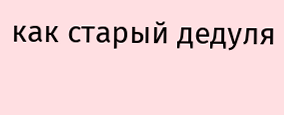как старый дедуля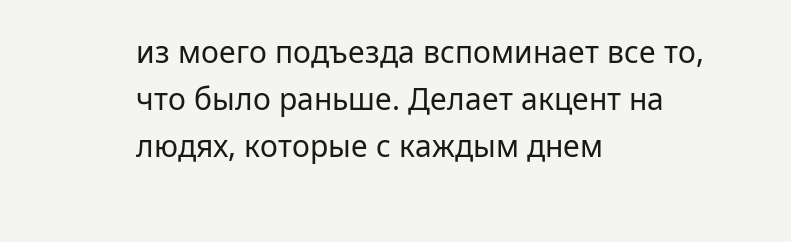из моего подъезда вспоминает все то, что было раньше. Делает акцент на людях, которые с каждым днем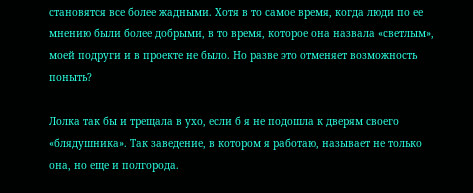становятся все более жадными. Хотя в то самое время, когда люди по ее мнению были более добрыми, в то время, которое она назвала «светлым», моей подруги и в проекте не было. Но разве это отменяет возможность поныть?

Лолка так бы и трещала в ухо, если б я не подошла к дверям своего «блядушника». Так заведение, в котором я работаю, называет не только она, но еще и полгорода.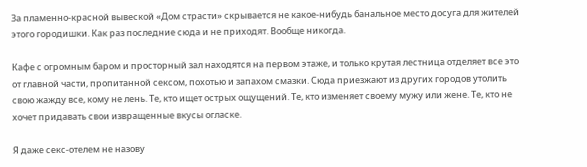За пламенно-красной вывеской «Дом страсти» скрывается не какое-нибудь банальное место досуга для жителей этого городишки. Как раз последние сюда и не приходят. Вообще никогда.

Кафе с огромным баром и просторный зал находятся на первом этаже, и только крутая лестница отделяет все это от главной части, пропитанной сексом, похотью и запахом смазки. Сюда приезжают из других городов утолить свою жажду все, кому не лень. Те, кто ищет острых ощущений. Те, кто изменяет своему мужу или жене. Те, кто не хочет придавать свои извращенные вкусы огласке.

Я даже секс-отелем не назову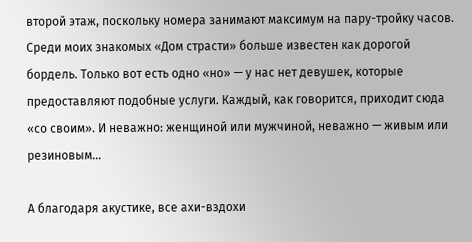второй этаж, поскольку номера занимают максимум на пару-тройку часов. Среди моих знакомых «Дом страсти» больше известен как дорогой бордель. Только вот есть одно «но» — у нас нет девушек, которые предоставляют подобные услуги. Каждый, как говорится, приходит сюда «со своим». И неважно: женщиной или мужчиной, неважно — живым или резиновым…

А благодаря акустике, все ахи-вздохи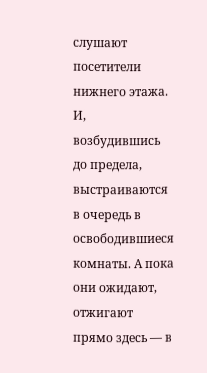слушают посетители нижнего этажа. И, возбудившись до предела, выстраиваются в очередь в освободившиеся комнаты. А пока они ожидают, отжигают прямо здесь — в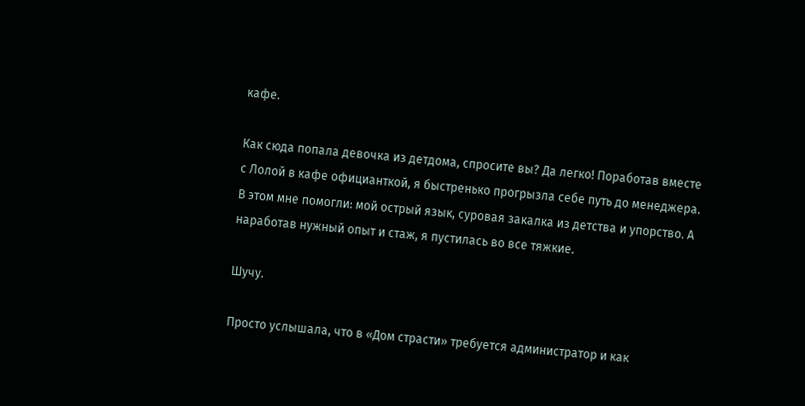кафе.

Как сюда попала девочка из детдома, спросите вы? Да легко! Поработав вместе с Лолой в кафе официанткой, я быстренько прогрызла себе путь до менеджера. В этом мне помогли: мой острый язык, суровая закалка из детства и упорство. А наработав нужный опыт и стаж, я пустилась во все тяжкие.

Шучу.

Просто услышала, что в «Дом страсти» требуется администратор и как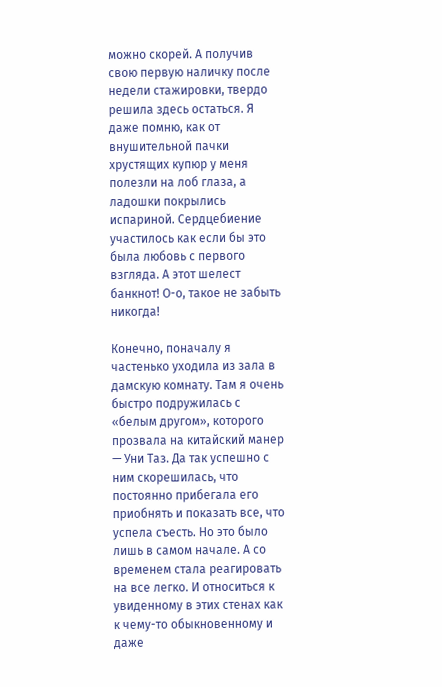можно скорей. А получив свою первую наличку после недели стажировки, твердо решила здесь остаться. Я даже помню, как от внушительной пачки хрустящих купюр у меня полезли на лоб глаза, а ладошки покрылись испариной. Сердцебиение участилось как если бы это была любовь с первого взгляда. А этот шелест банкнот! О-о, такое не забыть никогда!

Конечно, поначалу я частенько уходила из зала в дамскую комнату. Там я очень быстро подружилась с «белым другом», которого прозвала на китайский манер — Уни Таз. Да так успешно с ним скорешилась, что постоянно прибегала его приобнять и показать все, что успела съесть. Но это было лишь в самом начале. А со временем стала реагировать на все легко. И относиться к увиденному в этих стенах как к чему-то обыкновенному и даже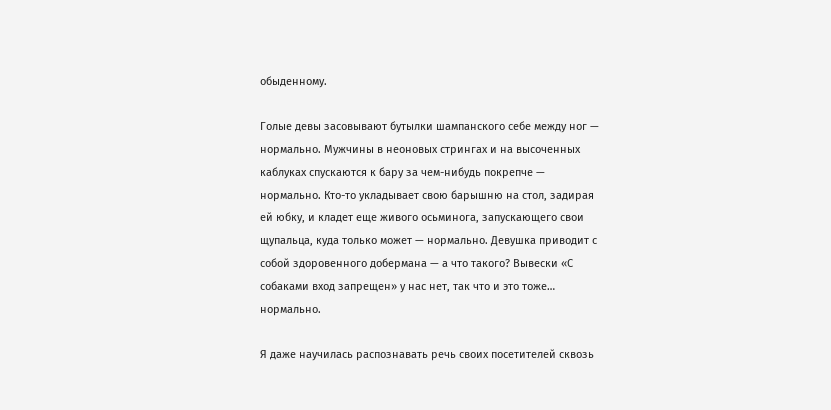обыденному.

Голые девы засовывают бутылки шампанского себе между ног — нормально. Мужчины в неоновых стрингах и на высоченных каблуках спускаются к бару за чем-нибудь покрепче — нормально. Кто-то укладывает свою барышню на стол, задирая ей юбку, и кладет еще живого осьминога, запускающего свои щупальца, куда только может — нормально. Девушка приводит с собой здоровенного добермана — а что такого? Вывески «С собаками вход запрещен» у нас нет, так что и это тоже… нормально.

Я даже научилась распознавать речь своих посетителей сквозь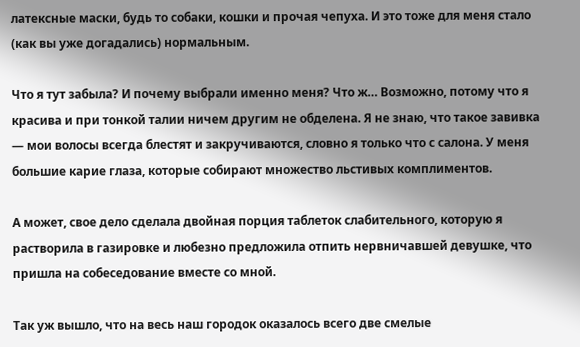латексные маски, будь то собаки, кошки и прочая чепуха. И это тоже для меня стало (как вы уже догадались) нормальным.

Что я тут забыла? И почему выбрали именно меня? Что ж… Возможно, потому что я красива и при тонкой талии ничем другим не обделена. Я не знаю, что такое завивка — мои волосы всегда блестят и закручиваются, словно я только что с салона. У меня большие карие глаза, которые собирают множество льстивых комплиментов.

А может, свое дело сделала двойная порция таблеток слабительного, которую я растворила в газировке и любезно предложила отпить нервничавшей девушке, что пришла на собеседование вместе со мной.

Так уж вышло, что на весь наш городок оказалось всего две смелые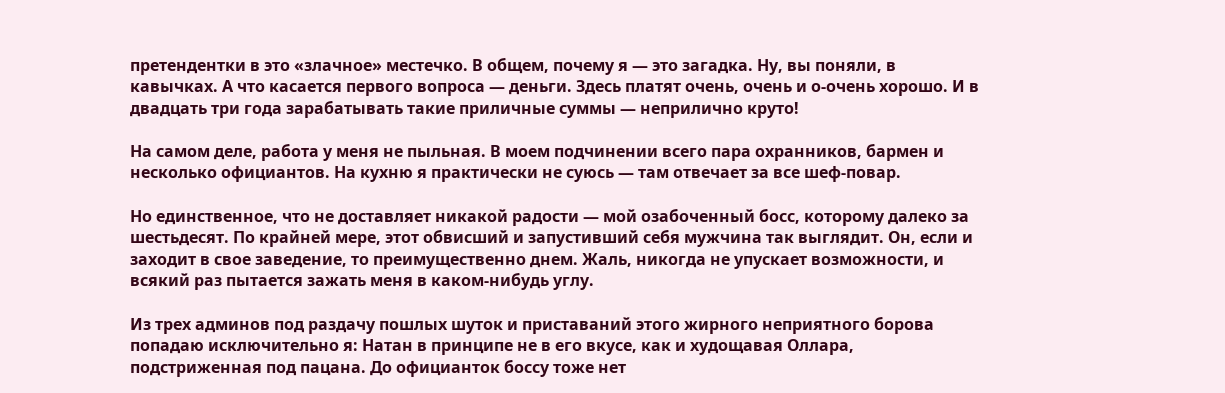претендентки в это «злачное» местечко. В общем, почему я — это загадка. Ну, вы поняли, в кавычках. А что касается первого вопроса — деньги. Здесь платят очень, очень и о-очень хорошо. И в двадцать три года зарабатывать такие приличные суммы — неприлично круто!

На самом деле, работа у меня не пыльная. В моем подчинении всего пара охранников, бармен и несколько официантов. На кухню я практически не суюсь — там отвечает за все шеф-повар.

Но единственное, что не доставляет никакой радости — мой озабоченный босс, которому далеко за шестьдесят. По крайней мере, этот обвисший и запустивший себя мужчина так выглядит. Он, если и заходит в свое заведение, то преимущественно днем. Жаль, никогда не упускает возможности, и всякий раз пытается зажать меня в каком-нибудь углу.

Из трех админов под раздачу пошлых шуток и приставаний этого жирного неприятного борова попадаю исключительно я: Натан в принципе не в его вкусе, как и худощавая Оллара, подстриженная под пацана. До официанток боссу тоже нет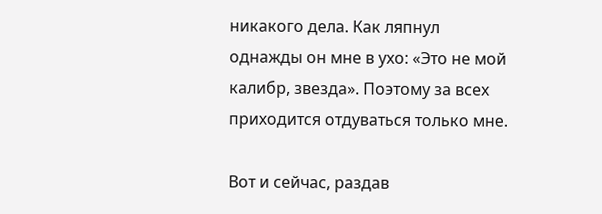никакого дела. Как ляпнул однажды он мне в ухо: «Это не мой калибр, звезда». Поэтому за всех приходится отдуваться только мне.

Вот и сейчас, раздав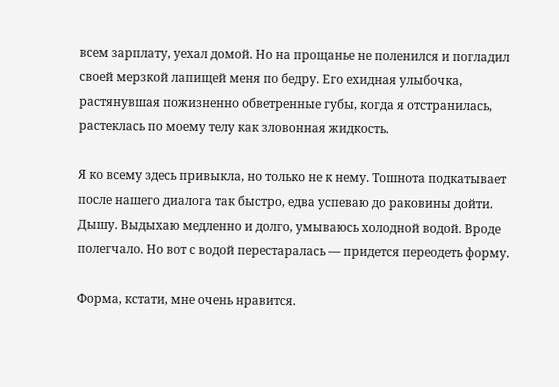всем зарплату, уехал домой. Но на прощанье не поленился и погладил своей мерзкой лапищей меня по бедру. Его ехидная улыбочка, растянувшая пожизненно обветренные губы, когда я отстранилась, растеклась по моему телу как зловонная жидкость.

Я ко всему здесь привыкла, но только не к нему. Тошнота подкатывает после нашего диалога так быстро, едва успеваю до раковины дойти. Дышу. Выдыхаю медленно и долго, умываюсь холодной водой. Вроде полегчало. Но вот с водой перестаралась — придется переодеть форму.

Форма, кстати, мне очень нравится.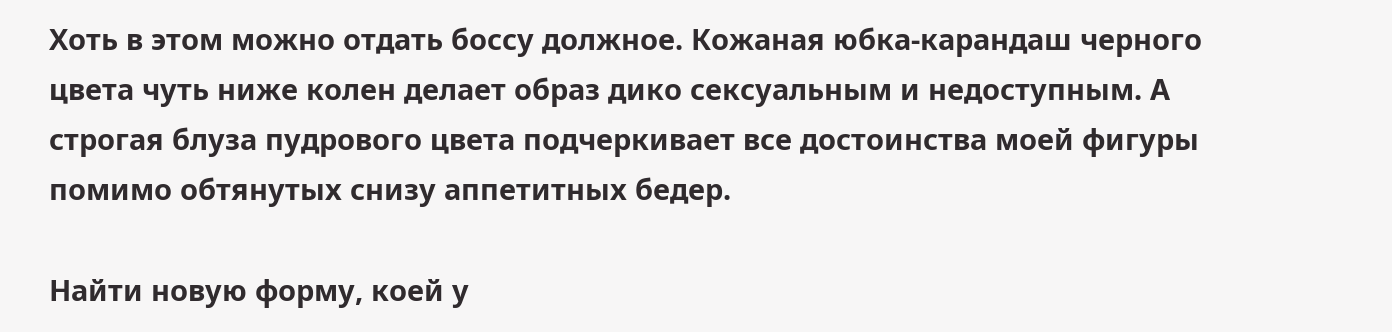Хоть в этом можно отдать боссу должное. Кожаная юбка-карандаш черного цвета чуть ниже колен делает образ дико сексуальным и недоступным. А строгая блуза пудрового цвета подчеркивает все достоинства моей фигуры помимо обтянутых снизу аппетитных бедер.

Найти новую форму, коей у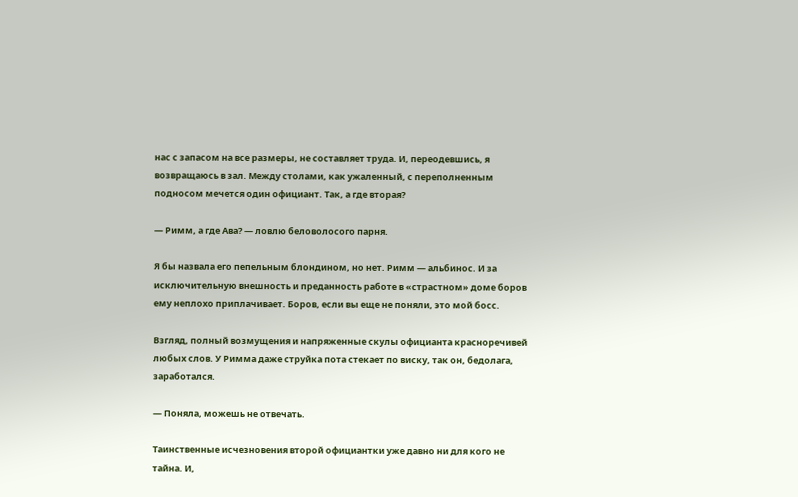нас с запасом на все размеры, не составляет труда. И, переодевшись, я возвращаюсь в зал. Между столами, как ужаленный, с переполненным подносом мечется один официант. Так, а где вторая?

— Римм, а где Ава? — ловлю беловолосого парня.

Я бы назвала его пепельным блондином, но нет. Римм — альбинос. И за исключительную внешность и преданность работе в «страстном» доме боров ему неплохо приплачивает. Боров, если вы еще не поняли, это мой босс.

Взгляд, полный возмущения и напряженные скулы официанта красноречивей любых слов. У Римма даже струйка пота стекает по виску, так он, бедолага, заработался.

— Поняла, можешь не отвечать.

Таинственные исчезновения второй официантки уже давно ни для кого не тайна. И,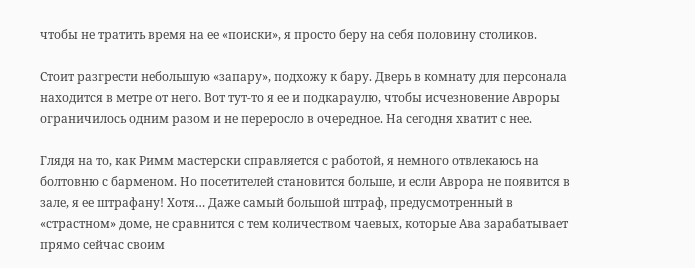чтобы не тратить время на ее «поиски», я просто беру на себя половину столиков.

Стоит разгрести небольшую «запару», подхожу к бару. Дверь в комнату для персонала находится в метре от него. Вот тут-то я ее и подкараулю, чтобы исчезновение Авроры ограничилось одним разом и не переросло в очередное. На сегодня хватит с нее.

Глядя на то, как Римм мастерски справляется с работой, я немного отвлекаюсь на болтовню с барменом. Но посетителей становится больше, и если Аврора не появится в зале, я ее штрафану! Хотя… Даже самый большой штраф, предусмотренный в «страстном» доме, не сравнится с тем количеством чаевых, которые Ава зарабатывает прямо сейчас своим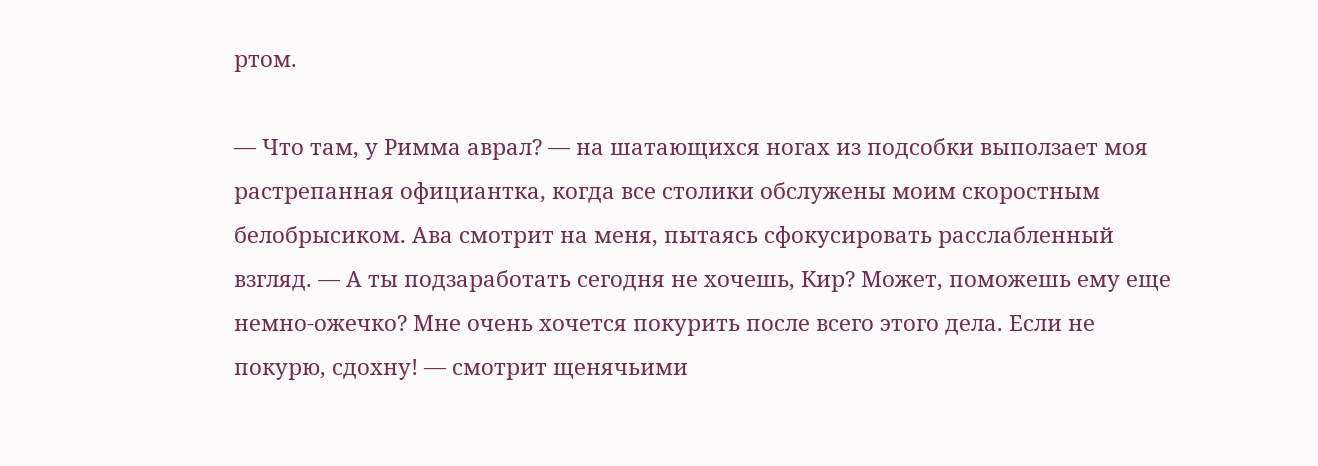ртом.

— Что там, у Римма аврал? — на шатающихся ногах из подсобки выползает моя растрепанная официантка, когда все столики обслужены моим скоростным белобрысиком. Ава смотрит на меня, пытаясь сфокусировать расслабленный взгляд. — А ты подзаработать сегодня не хочешь, Кир? Может, поможешь ему еще немно-ожечко? Мне очень хочется покурить после всего этого дела. Если не покурю, сдохну! — смотрит щенячьими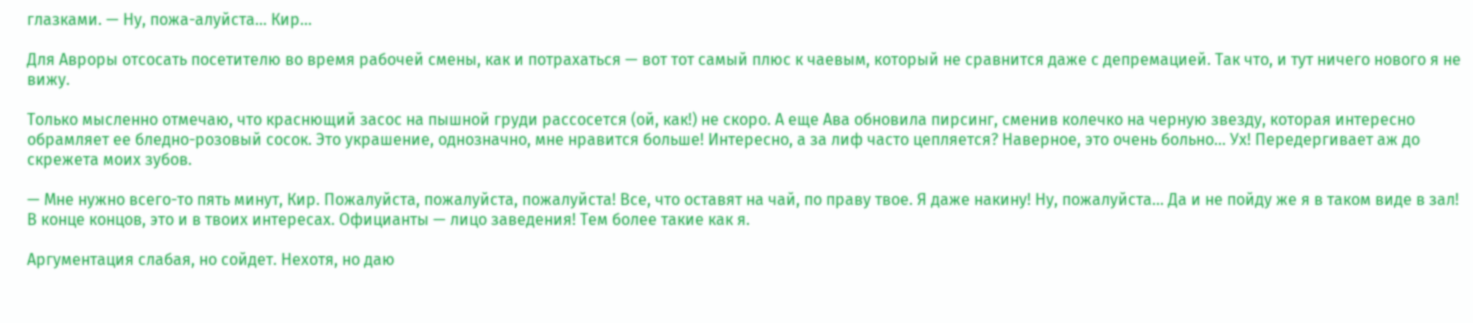глазками. — Ну, пожа-алуйста… Кир…

Для Авроры отсосать посетителю во время рабочей смены, как и потрахаться — вот тот самый плюс к чаевым, который не сравнится даже с депремацией. Так что, и тут ничего нового я не вижу.

Только мысленно отмечаю, что краснющий засос на пышной груди рассосется (ой, как!) не скоро. А еще Ава обновила пирсинг, сменив колечко на черную звезду, которая интересно обрамляет ее бледно-розовый сосок. Это украшение, однозначно, мне нравится больше! Интересно, а за лиф часто цепляется? Наверное, это очень больно… Ух! Передергивает аж до скрежета моих зубов.

— Мне нужно всего-то пять минут, Кир. Пожалуйста, пожалуйста, пожалуйста! Все, что оставят на чай, по праву твое. Я даже накину! Ну, пожалуйста... Да и не пойду же я в таком виде в зал! В конце концов, это и в твоих интересах. Официанты — лицо заведения! Тем более такие как я.

Аргументация слабая, но сойдет. Нехотя, но даю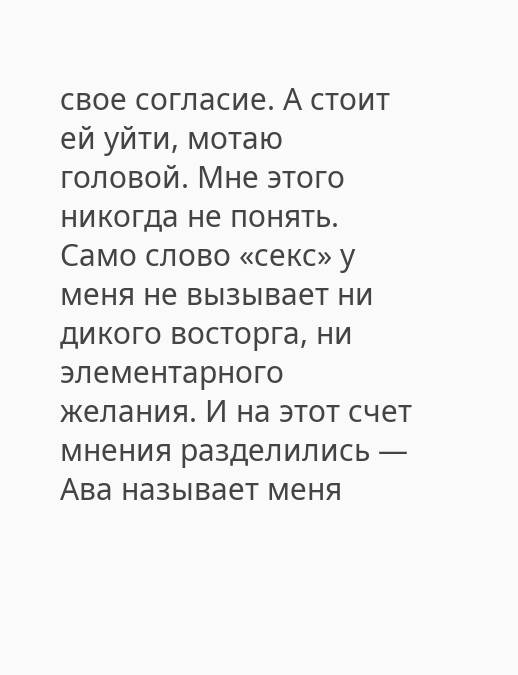свое согласие. А стоит ей уйти, мотаю головой. Мне этого никогда не понять. Само слово «секс» у меня не вызывает ни дикого восторга, ни элементарного желания. И на этот счет мнения разделились — Ава называет меня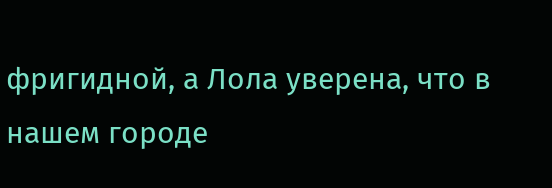фригидной, а Лола уверена, что в нашем городе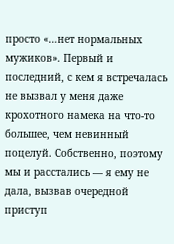просто «…нет нормальных мужиков». Первый и последний, с кем я встречалась не вызвал у меня даже крохотного намека на что-то большее, чем невинный поцелуй. Собственно, поэтому мы и расстались — я ему не дала, вызвав очередной приступ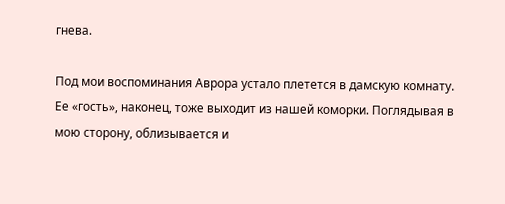гнева.

Под мои воспоминания Аврора устало плетется в дамскую комнату. Ее «гость», наконец, тоже выходит из нашей коморки. Поглядывая в мою сторону, облизывается и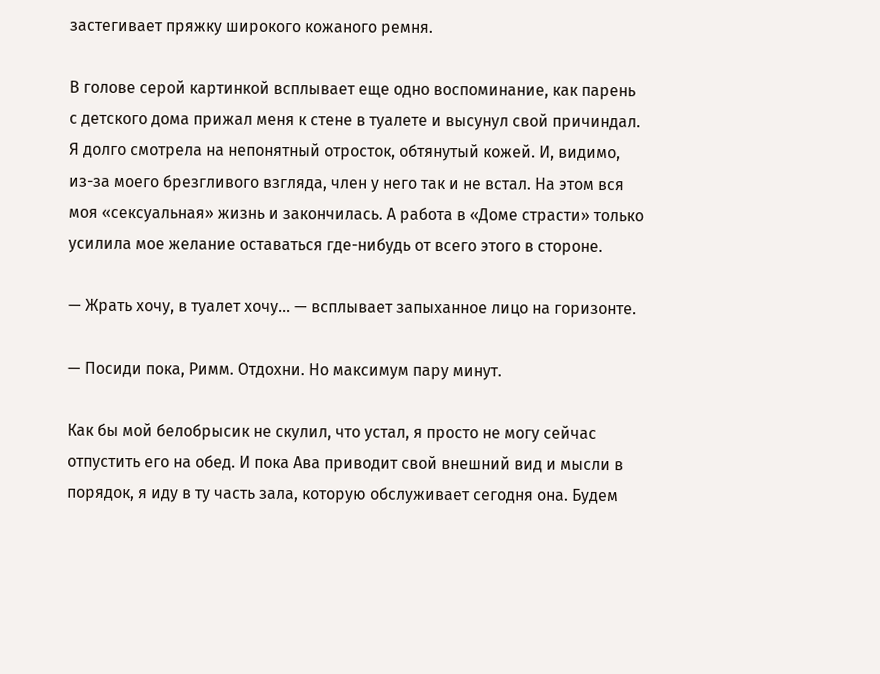застегивает пряжку широкого кожаного ремня.

В голове серой картинкой всплывает еще одно воспоминание, как парень с детского дома прижал меня к стене в туалете и высунул свой причиндал. Я долго смотрела на непонятный отросток, обтянутый кожей. И, видимо, из-за моего брезгливого взгляда, член у него так и не встал. На этом вся моя «сексуальная» жизнь и закончилась. А работа в «Доме страсти» только усилила мое желание оставаться где-нибудь от всего этого в стороне.

— Жрать хочу, в туалет хочу… — всплывает запыханное лицо на горизонте.

— Посиди пока, Римм. Отдохни. Но максимум пару минут.

Как бы мой белобрысик не скулил, что устал, я просто не могу сейчас отпустить его на обед. И пока Ава приводит свой внешний вид и мысли в порядок, я иду в ту часть зала, которую обслуживает сегодня она. Будем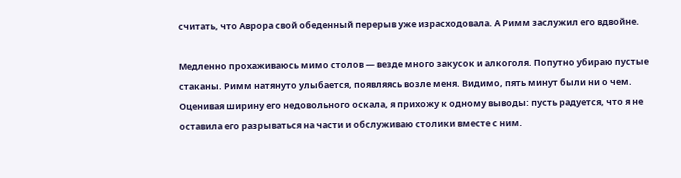считать, что Аврора свой обеденный перерыв уже израсходовала. А Римм заслужил его вдвойне.

Медленно прохаживаюсь мимо столов — везде много закусок и алкоголя. Попутно убираю пустые стаканы. Римм натянуто улыбается, появляясь возле меня. Видимо, пять минут были ни о чем. Оценивая ширину его недовольного оскала, я прихожу к одному выводы: пусть радуется, что я не оставила его разрываться на части и обслуживаю столики вместе с ним.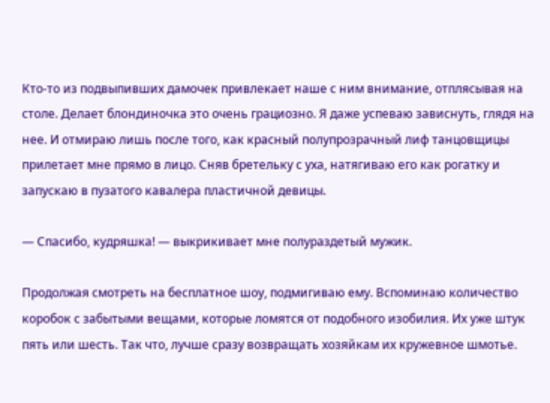Кто-то из подвыпивших дамочек привлекает наше с ним внимание, отплясывая на столе. Делает блондиночка это очень грациозно. Я даже успеваю зависнуть, глядя на нее. И отмираю лишь после того, как красный полупрозрачный лиф танцовщицы прилетает мне прямо в лицо. Сняв бретельку с уха, натягиваю его как рогатку и запускаю в пузатого кавалера пластичной девицы.

— Спасибо, кудряшка! — выкрикивает мне полураздетый мужик.

Продолжая смотреть на бесплатное шоу, подмигиваю ему. Вспоминаю количество коробок с забытыми вещами, которые ломятся от подобного изобилия. Их уже штук пять или шесть. Так что, лучше сразу возвращать хозяйкам их кружевное шмотье.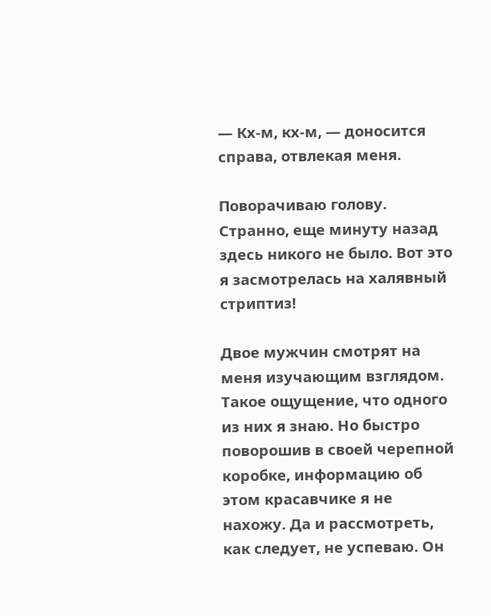— Кх-м, кх-м, — доносится справа, отвлекая меня.

Поворачиваю голову. Странно, еще минуту назад здесь никого не было. Вот это я засмотрелась на халявный стриптиз!

Двое мужчин смотрят на меня изучающим взглядом. Такое ощущение, что одного из них я знаю. Но быстро поворошив в своей черепной коробке, информацию об этом красавчике я не нахожу. Да и рассмотреть, как следует, не успеваю. Он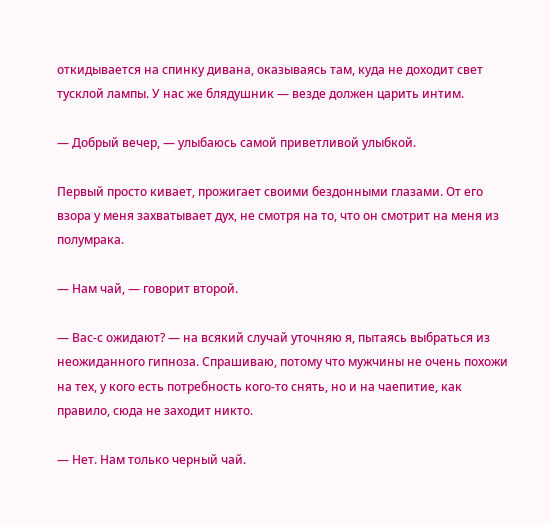откидывается на спинку дивана, оказываясь там, куда не доходит свет тусклой лампы. У нас же блядушник — везде должен царить интим.

— Добрый вечер, — улыбаюсь самой приветливой улыбкой.

Первый просто кивает, прожигает своими бездонными глазами. От его взора у меня захватывает дух, не смотря на то, что он смотрит на меня из полумрака.

— Нам чай, — говорит второй.

— Вас-с ожидают? — на всякий случай уточняю я, пытаясь выбраться из неожиданного гипноза. Спрашиваю, потому что мужчины не очень похожи на тех, у кого есть потребность кого-то снять, но и на чаепитие, как правило, сюда не заходит никто.

— Нет. Нам только черный чай.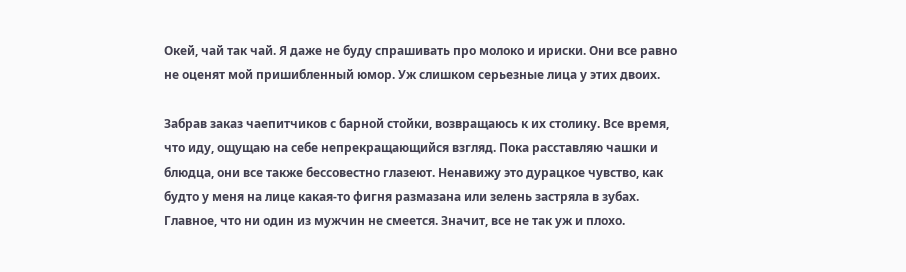Окей, чай так чай. Я даже не буду спрашивать про молоко и ириски. Они все равно не оценят мой пришибленный юмор. Уж слишком серьезные лица у этих двоих.

Забрав заказ чаепитчиков с барной стойки, возвращаюсь к их столику. Все время, что иду, ощущаю на себе непрекращающийся взгляд. Пока расставляю чашки и блюдца, они все также бессовестно глазеют. Ненавижу это дурацкое чувство, как будто у меня на лице какая-то фигня размазана или зелень застряла в зубах. Главное, что ни один из мужчин не смеется. Значит, все не так уж и плохо.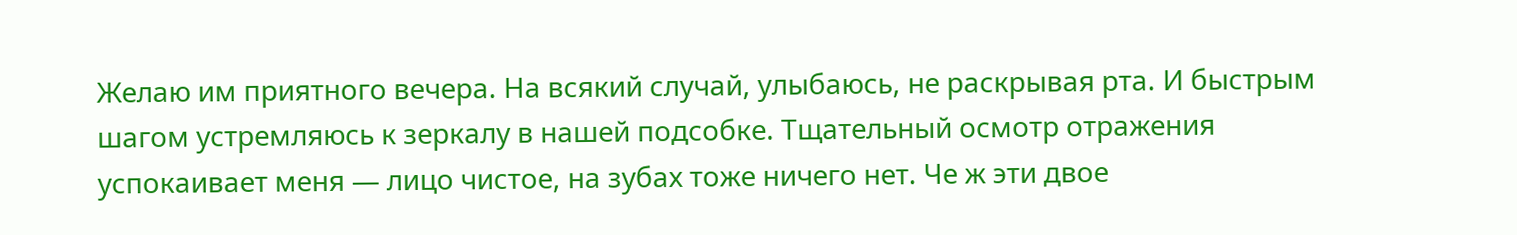Желаю им приятного вечера. На всякий случай, улыбаюсь, не раскрывая рта. И быстрым шагом устремляюсь к зеркалу в нашей подсобке. Тщательный осмотр отражения успокаивает меня — лицо чистое, на зубах тоже ничего нет. Че ж эти двое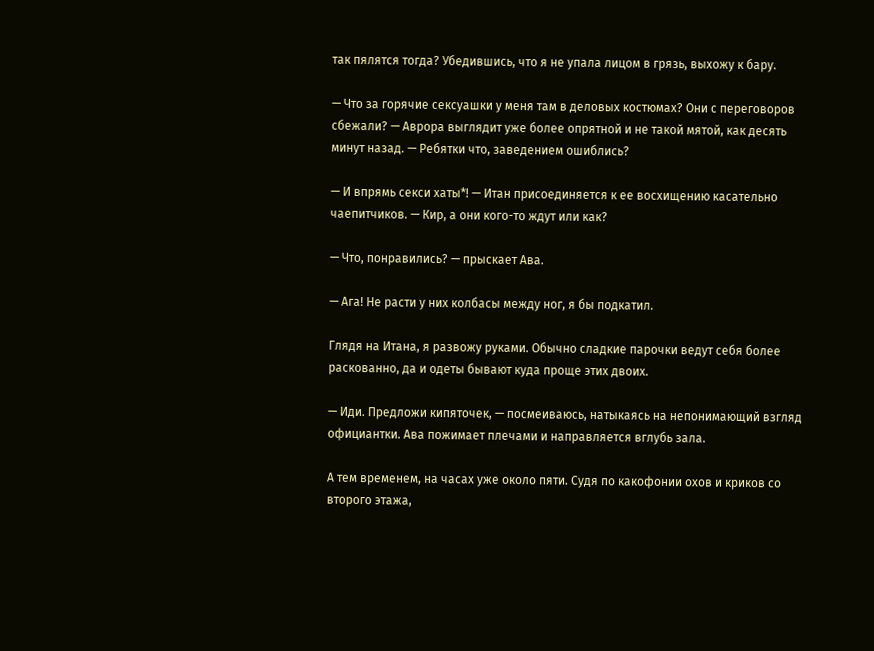так пялятся тогда? Убедившись, что я не упала лицом в грязь, выхожу к бару.

— Что за горячие сексуашки у меня там в деловых костюмах? Они с переговоров сбежали? — Аврора выглядит уже более опрятной и не такой мятой, как десять минут назад. — Ребятки что, заведением ошиблись?

— И впрямь секси хаты*! — Итан присоединяется к ее восхищению касательно чаепитчиков. — Кир, а они кого-то ждут или как?

— Что, понравились? — прыскает Ава.

— Ага! Не расти у них колбасы между ног, я бы подкатил.

Глядя на Итана, я развожу руками. Обычно сладкие парочки ведут себя более раскованно, да и одеты бывают куда проще этих двоих.

— Иди. Предложи кипяточек, — посмеиваюсь, натыкаясь на непонимающий взгляд официантки. Ава пожимает плечами и направляется вглубь зала.

А тем временем, на часах уже около пяти. Судя по какофонии охов и криков со второго этажа,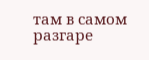там в самом разгаре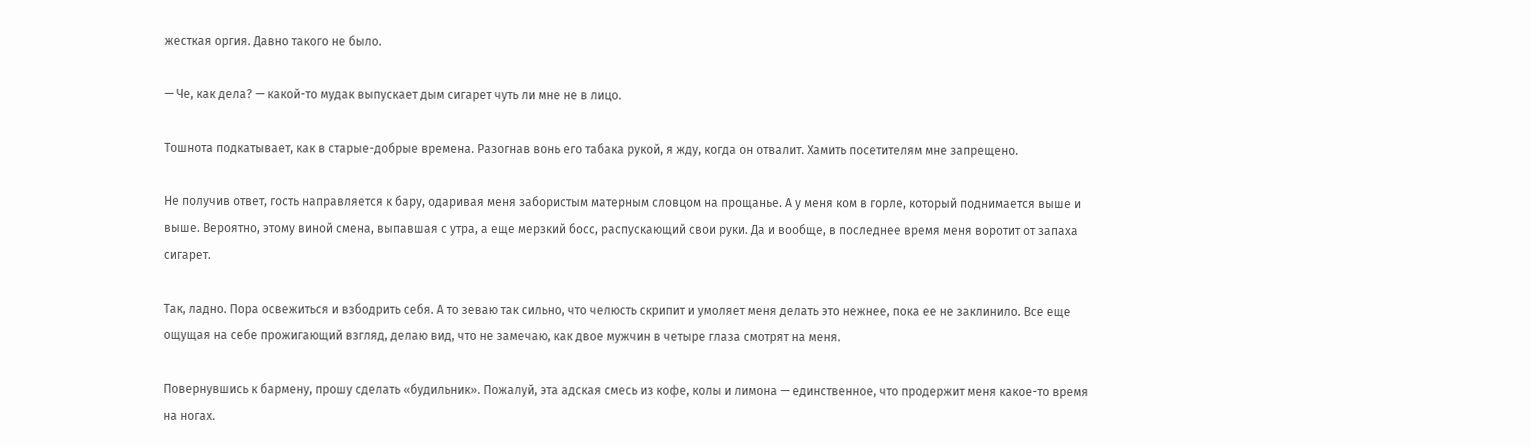жесткая оргия. Давно такого не было.

— Че, как дела? — какой-то мудак выпускает дым сигарет чуть ли мне не в лицо.

Тошнота подкатывает, как в старые-добрые времена. Разогнав вонь его табака рукой, я жду, когда он отвалит. Хамить посетителям мне запрещено.

Не получив ответ, гость направляется к бару, одаривая меня забористым матерным словцом на прощанье. А у меня ком в горле, который поднимается выше и выше. Вероятно, этому виной смена, выпавшая с утра, а еще мерзкий босс, распускающий свои руки. Да и вообще, в последнее время меня воротит от запаха сигарет.

Так, ладно. Пора освежиться и взбодрить себя. А то зеваю так сильно, что челюсть скрипит и умоляет меня делать это нежнее, пока ее не заклинило. Все еще ощущая на себе прожигающий взгляд, делаю вид, что не замечаю, как двое мужчин в четыре глаза смотрят на меня.

Повернувшись к бармену, прошу сделать «будильник». Пожалуй, эта адская смесь из кофе, колы и лимона — единственное, что продержит меня какое-то время на ногах.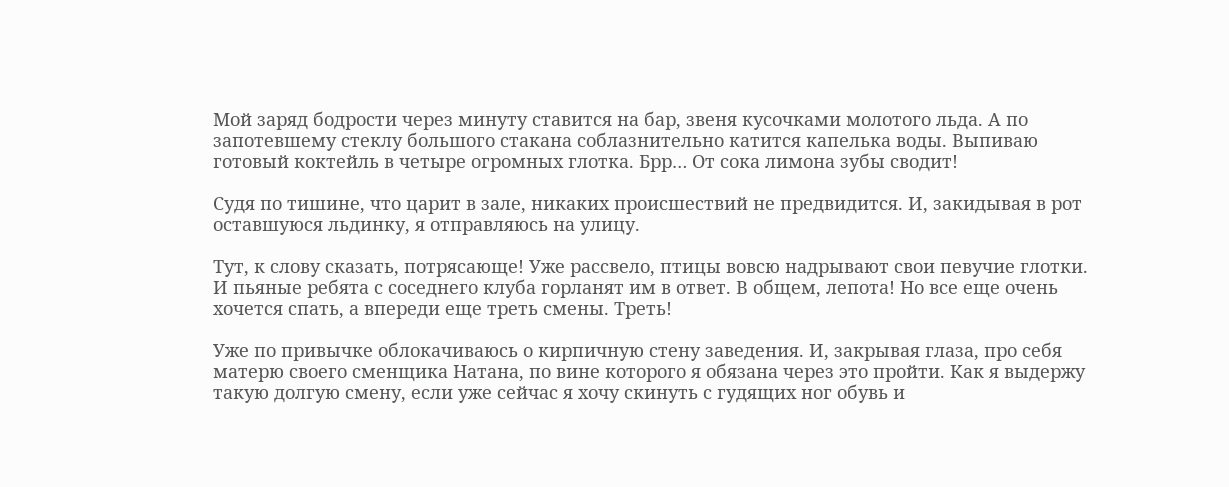Мой заряд бодрости через минуту ставится на бар, звеня кусочками молотого льда. А по запотевшему стеклу большого стакана соблазнительно катится капелька воды. Выпиваю готовый коктейль в четыре огромных глотка. Брр… От сока лимона зубы сводит!

Судя по тишине, что царит в зале, никаких происшествий не предвидится. И, закидывая в рот оставшуюся льдинку, я отправляюсь на улицу.

Тут, к слову сказать, потрясающе! Уже рассвело, птицы вовсю надрывают свои певучие глотки. И пьяные ребята с соседнего клуба горланят им в ответ. В общем, лепота! Но все еще очень хочется спать, а впереди еще треть смены. Треть!

Уже по привычке облокачиваюсь о кирпичную стену заведения. И, закрывая глаза, про себя матерю своего сменщика Натана, по вине которого я обязана через это пройти. Как я выдержу такую долгую смену, если уже сейчас я хочу скинуть с гудящих ног обувь и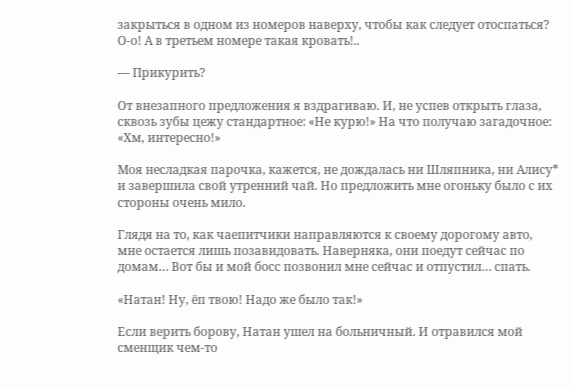закрыться в одном из номеров наверху, чтобы как следует отоспаться? О-о! А в третьем номере такая кровать!..

— Прикурить?

От внезапного предложения я вздрагиваю. И, не успев открыть глаза, сквозь зубы цежу стандартное: «Не курю!» На что получаю загадочное: «Хм, интересно!»

Моя несладкая парочка, кажется, не дождалась ни Шляпника, ни Алису* и завершила свой утренний чай. Но предложить мне огоньку было с их стороны очень мило.

Глядя на то, как чаепитчики направляются к своему дорогому авто, мне остается лишь позавидовать. Наверняка, они поедут сейчас по домам… Вот бы и мой босс позвонил мне сейчас и отпустил… спать.

«Натан! Ну, ёп твою! Надо же было так!»

Если верить борову, Натан ушел на больничный. И отравился мой сменщик чем-то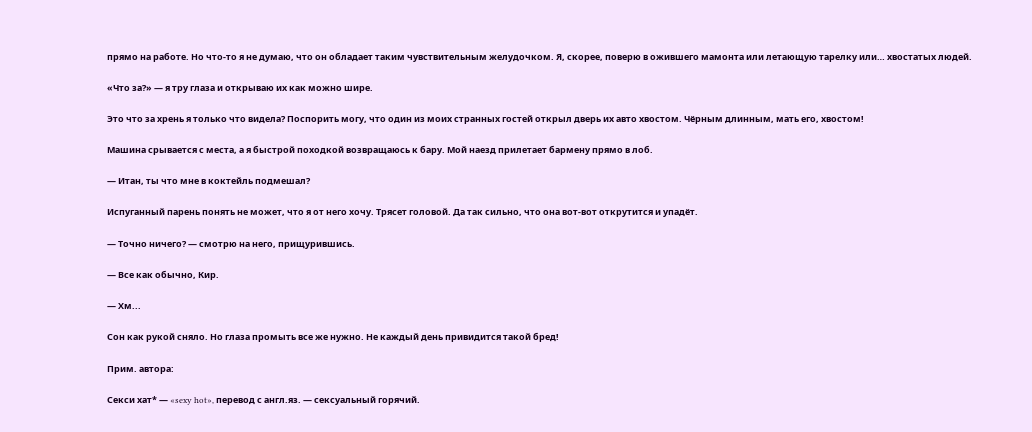прямо на работе. Но что-то я не думаю, что он обладает таким чувствительным желудочком. Я, скорее, поверю в ожившего мамонта или летающую тарелку или… хвостатых людей.

«Что за?» — я тру глаза и открываю их как можно шире.

Это что за хрень я только что видела? Поспорить могу, что один из моих странных гостей открыл дверь их авто хвостом. Чёрным длинным, мать его, хвостом!

Машина срывается с места, а я быстрой походкой возвращаюсь к бару. Мой наезд прилетает бармену прямо в лоб.

— Итан, ты что мне в коктейль подмешал?

Испуганный парень понять не может, что я от него хочу. Трясет головой. Да так сильно, что она вот-вот открутится и упадёт.

— Точно ничего? — смотрю на него, прищурившись.

— Все как обычно, Кир.

— Хм...

Сон как рукой сняло. Но глаза промыть все же нужно. Не каждый день привидится такой бред!

Прим. автора:

Секси хат* — «sexy hot», перевод с англ.яз. — сексуальный горячий.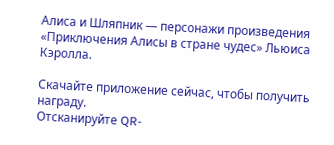Алиса и Шляпник — персонажи произведения «Приключения Алисы в стране чудес» Льюиса Кэролла.

Скачайте приложение сейчас, чтобы получить награду.
Отсканируйте QR-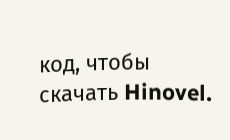код, чтобы скачать Hinovel.